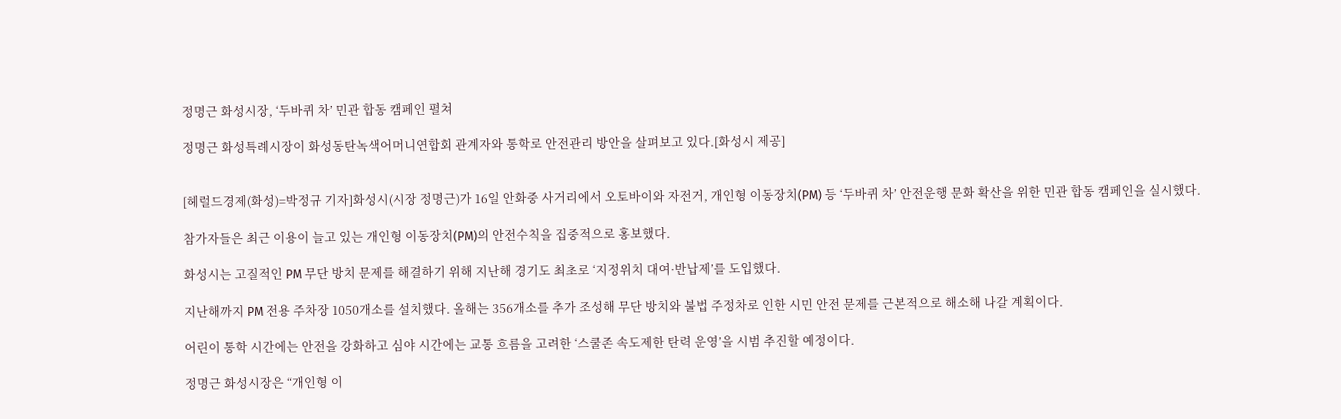정명근 화성시장, ‘두바퀴 차’ 민관 합동 캠페인 펼쳐

정명근 화성특례시장이 화성동탄녹색어머니연합회 관계자와 통학로 안전관리 방안을 살펴보고 있다.[화성시 제공]


[헤럴드경제(화성)=박정규 기자]화성시(시장 정명근)가 16일 안화중 사거리에서 오토바이와 자전거, 개인형 이동장치(PM) 등 ‘두바퀴 차’ 안전운행 문화 확산을 위한 민관 합동 캠페인을 실시했다.

참가자들은 최근 이용이 늘고 있는 개인형 이동장치(PM)의 안전수칙을 집중적으로 홍보했다.

화성시는 고질적인 PM 무단 방치 문제를 해결하기 위해 지난해 경기도 최초로 ‘지정위치 대여·반납제’를 도입했다.

지난해까지 PM 전용 주차장 1050개소를 설치했다. 올해는 356개소를 추가 조성해 무단 방치와 불법 주정차로 인한 시민 안전 문제를 근본적으로 해소해 나갈 계획이다.

어린이 통학 시간에는 안전을 강화하고 심야 시간에는 교통 흐름을 고려한 ‘스쿨존 속도제한 탄력 운영’을 시범 추진할 예정이다.

정명근 화성시장은 “개인형 이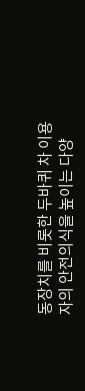동장치를 비롯한 두바퀴 차 이용자의 안전의식을 높이는 다양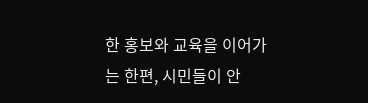한 홍보와 교육을 이어가는 한편, 시민들이 안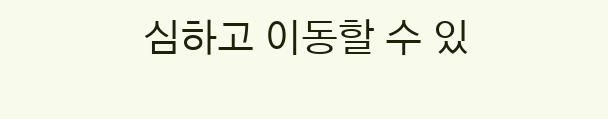심하고 이동할 수 있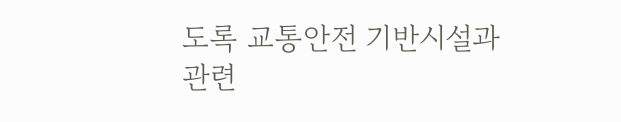도록 교통안전 기반시설과 관련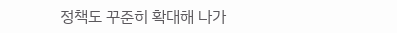정책도 꾸준히 확대해 나가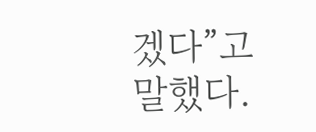겠다”고 말했다.